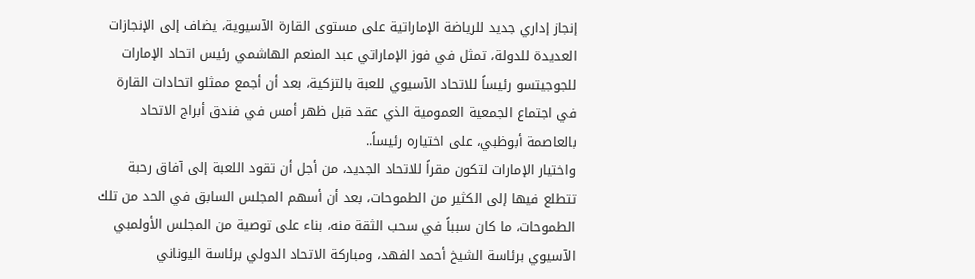إنجاز إداري جديد للرياضة الإماراتية على مستوى القارة الآسيوية، يضاف إلى الإنجازات العديدة للدولة، تمثل في فوز الإماراتي عبد المنعم الهاشمي رئيس اتحاد الإمارات للجوجيتسو رئيساً للاتحاد الآسيوي للعبة بالتزكية، بعد أن أجمع ممثلو اتحادات القارة في اجتماع الجمعية العمومية الذي عقد قبل ظهر أمس في فندق أبراج الاتحاد بالعاصمة أبوظبي، على اختياره رئيساً..
واختيار الإمارات لتكون مقراً للاتحاد الجديد، من أجل أن تقود اللعبة إلى آفاق رحبة تتطلع فيها إلى الكثير من الطموحات، بعد أن أسهم المجلس السابق في الحد من تلك الطموحات، ما كان سبباً في سحب الثقة منه، بناء على توصية من المجلس الأولمبي الآسيوي برئاسة الشيخ أحمد الفهد، ومباركة الاتحاد الدولي برئاسة اليوناني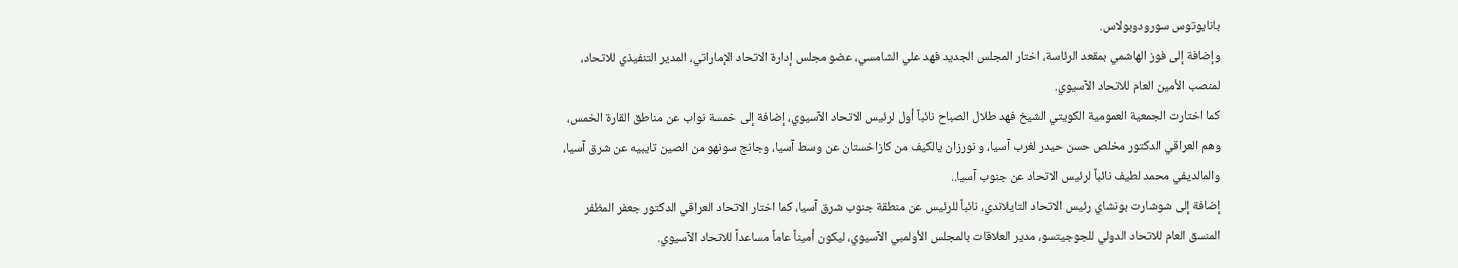بانايوتوس سورودوبولاس.
وإضافة إلى فوز الهاشمي بمقعد الرئاسة، اختار المجلس الجديد فهد علي الشامسي، عضو مجلس إدارة الاتحاد الإماراتي، المدير التنفيذي للاتحاد، لمنصب الأمين العام للاتحاد الآسيوي.
كما اختارت الجمعية العمومية الكويتي الشيخ فهد طلال الصباح نائباً أول لرئيس الاتحاد الآسيوي، إضافة إلى خمسة نواب عن مناطق القارة الخمس، وهم العراقي الدكتور مخلص حسن حيدر لغرب آسيا، و نورزان يالكيف من كازاخستان عن وسط آسيا، وجانج سونهو من الصين تايبيه عن شرق آسيا، والمالديفي محمد لطيف نائباً لرئيس الاتحاد عن جنوب آسيا..
إضافة إلى شوشارت بونشاي رئيس الاتحاد التايلاندي، نائباً للرئيس عن منطقة جنوب شرق آسيا، كما اختار الاتحاد العراقي الدكتور جعفر المظفر المنسق العام للاتحاد الدولي للجوجيتسو، مدير العلاقات بالمجلس الأولمبي الآسيوي، ليكون أميناً عاماً مساعداً للاتحاد الآسيوي.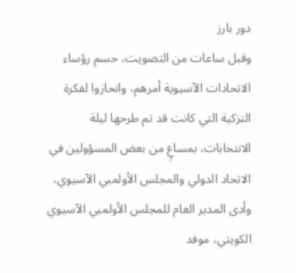دور بارز
وقبل ساعات من التصويت، حسم رؤساء الاتحادات الآسيوية أمرهم، وانحازوا لفكرة التزكية التي كانت قد تم طرحها ليلة الانتخابات، بمساعٍ من بعض المسؤولين في الاتحاد الدولي والمجلس الأولمبي الآسيوي، وأدى المدير العام للمجلس الأولمبي الآسيوي الكويتي، موفد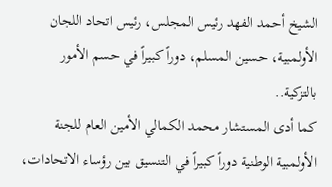الشيخ أحمد الفهد رئيس المجلس، رئيس اتحاد اللجان الأولمبية، حسين المسلم، دوراً كبيراً في حسم الأمور بالتزكية..
كما أدى المستشار محمد الكمالي الأمين العام للجنة الأولمبية الوطنية دوراً كبيراً في التنسيق بين رؤساء الاتحادات،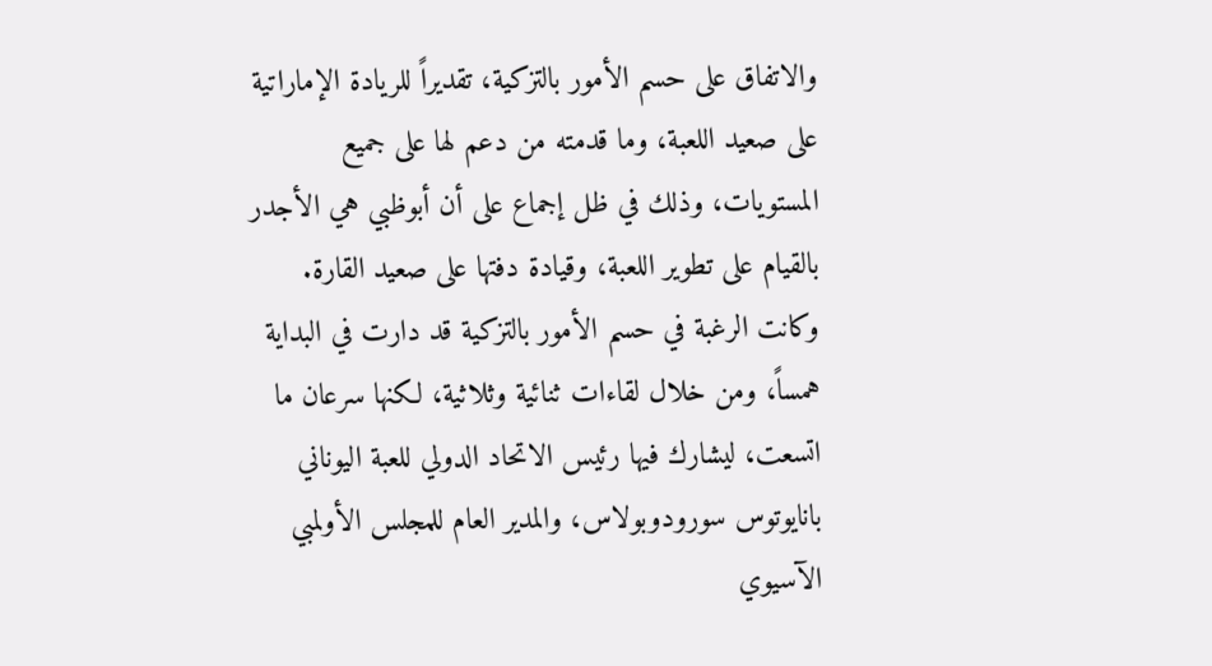والاتفاق على حسم الأمور بالتزكية، تقديراً للريادة الإماراتية على صعيد اللعبة، وما قدمته من دعم لها على جميع المستويات، وذلك في ظل إجماع على أن أبوظبي هي الأجدر بالقيام على تطوير اللعبة، وقيادة دفتها على صعيد القارة.
وكانت الرغبة في حسم الأمور بالتزكية قد دارت في البداية همساً، ومن خلال لقاءات ثنائية وثلاثية، لكنها سرعان ما اتسعت، ليشارك فيها رئيس الاتحاد الدولي للعبة اليوناني بانايوتوس سورودوبولاس، والمدير العام للمجلس الأولمبي الآسيوي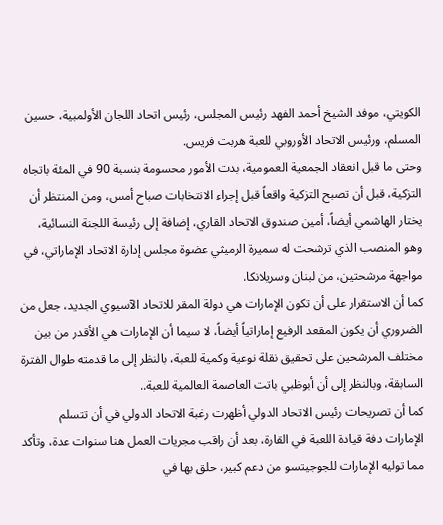الكويتي، موفد الشيخ أحمد الفهد رئيس المجلس، رئيس اتحاد اللجان الأولمبية، حسين المسلم، ورئيس الاتحاد الأوروبي للعبة هربت فريس.
وحتى ما قبل انعقاد الجمعية العمومية، بدت الأمور محسومة بنسبة 90 في المئة باتجاه التزكية، قبل أن تصبح التزكية واقعاً قبل إجراء الانتخابات صباح أمس، ومن المنتظر أن يختار الهاشمي أيضاً، أمين صندوق الاتحاد القاري، إضافة إلى رئيسة اللجنة النسائية، وهو المنصب الذي ترشحت له سميرة الرميثي عضوة مجلس إدارة الاتحاد الإماراتي، في مواجهة مرشحتين، من لبنان وسريلانكا.
كما أن الاستقرار على أن تكون الإمارات هي دولة المقر للاتحاد الآسيوي الجديد، جعل من الضروري أن يكون المقعد الرفيع إماراتياً أيضاً، لا سيما أن الإمارات هي الأقدر من بين مختلف المرشحين على تحقيق نقلة نوعية وكمية للعبة، بالنظر إلى ما قدمته طوال الفترة السابقة، وبالنظر إلى أن أبوظبي باتت العاصمة العالمية للعبة..
كما أن تصريحات رئيس الاتحاد الدولي أظهرت رغبة الاتحاد الدولي في أن تتسلم الإمارات دفة قيادة اللعبة في القارة، بعد أن راقب مجريات العمل هنا سنوات عدة، وتأكد مما توليه الإمارات للجوجيتسو من دعم كبير، حلق بها في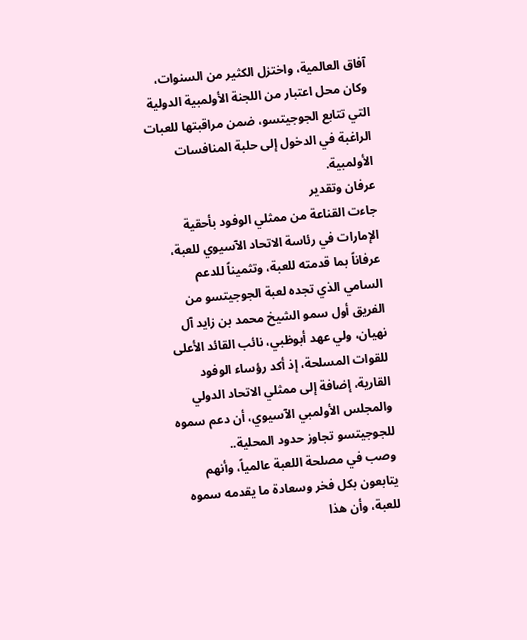آفاق العالمية، واختزل الكثير من السنوات، وكان محل اعتبار من اللجنة الأولمبية الدولية التي تتابع الجوجيتسو، ضمن مراقبتها للعبات الراغبة في الدخول إلى حلبة المنافسات الأولمبية.
عرفان وتقدير
جاءت القناعة من ممثلي الوفود بأحقية الإمارات في رئاسة الاتحاد الآسيوي للعبة، عرفاناً بما قدمته للعبة، وتثميناً للدعم السامي الذي تجده لعبة الجوجيتسو من الفريق أول سمو الشيخ محمد بن زايد آل نهيان، ولي عهد أبوظبي، نائب القائد الأعلى للقوات المسلحة، إذ أكد رؤساء الوفود القارية، إضافة إلى ممثلي الاتحاد الدولي والمجلس الأولمبي الآسيوي، أن دعم سموه للجوجيتسو تجاوز حدود المحلية..
وصب في مصلحة اللعبة عالمياً، وأنهم يتابعون بكل فخر وسعادة ما يقدمه سموه للعبة، وأن هذا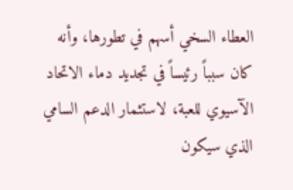العطاء السخي أسهم في تطورها، وأنه كان سبباً رئيساً في تجديد دماء الاتحاد الآسيوي للعبة، لاستثمار الدعم السامي الذي سيكون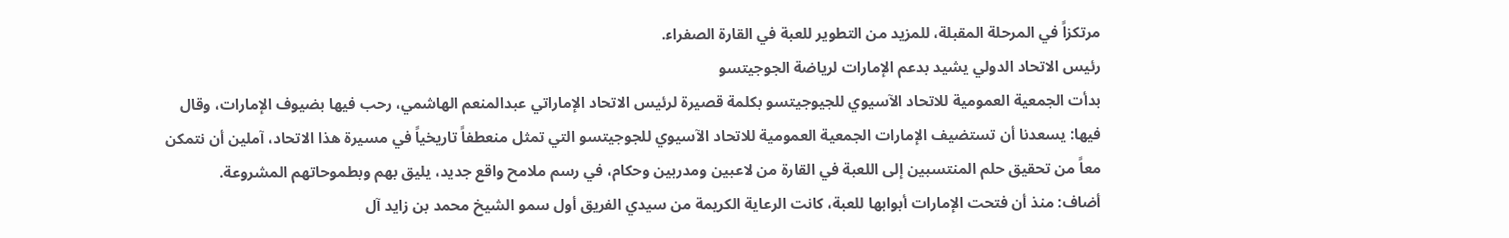مرتكزاً في المرحلة المقبلة، للمزيد من التطوير للعبة في القارة الصفراء.
رئيس الاتحاد الدولي يشيد بدعم الإمارات لرياضة الجوجيتسو
بدأت الجمعية العمومية للاتحاد الآسيوي للجيوجيتسو بكلمة قصيرة لرئيس الاتحاد الإماراتي عبدالمنعم الهاشمي، رحب فيها بضيوف الإمارات، وقال فيها: يسعدنا أن تستضيف الإمارات الجمعية العمومية للاتحاد الآسيوي للجوجيتسو التي تمثل منعطفاً تاريخياً في مسيرة هذا الاتحاد، آملين أن نتمكن معاً من تحقيق حلم المنتسبين إلى اللعبة في القارة من لاعبين ومدربين وحكام، في رسم ملامح واقع جديد، يليق بهم وبطموحاتهم المشروعة.
أضاف: منذ أن فتحت الإمارات أبوابها للعبة، كانت الرعاية الكريمة من سيدي الفريق أول سمو الشيخ محمد بن زايد آل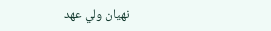نهيان ولي عهد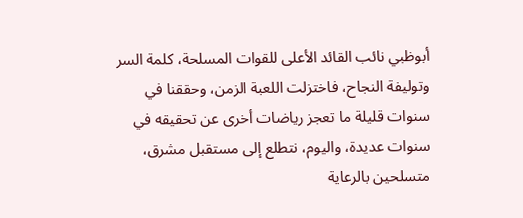أبوظبي نائب القائد الأعلى للقوات المسلحة، كلمة السر وتوليفة النجاح، فاختزلت اللعبة الزمن، وحققنا في سنوات قليلة ما تعجز رياضات أخرى عن تحقيقه في سنوات عديدة، واليوم، نتطلع إلى مستقبل مشرق، متسلحين بالرعاية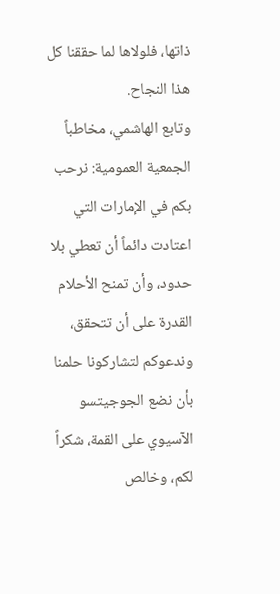ذاتها، فلولاها لما حققنا كل هذا النجاح.
وتابع الهاشمي، مخاطباً الجمعية العمومية: نرحب بكم في الإمارات التي اعتادت دائماً أن تعطي بلا حدود، وأن تمنح الأحلام القدرة على أن تتحقق، وندعوكم لتشاركونا حلمنا بأن نضع الجوجيتسو الآسيوي على القمة، شكراً لكم، وخالص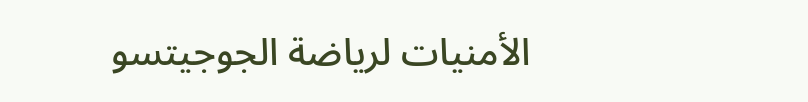الأمنيات لرياضة الجوجيتسو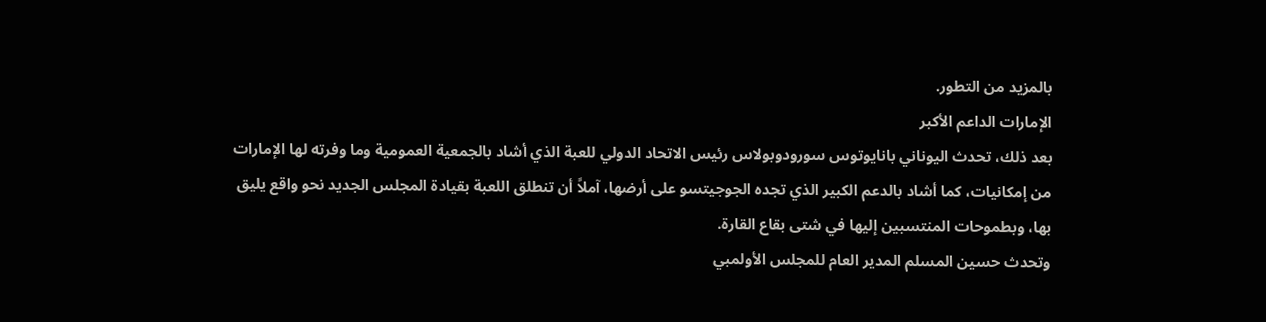بالمزيد من التطور.
الإمارات الداعم الأكبر
بعد ذلك، تحدث اليوناني بانايوتوس سورودوبولاس رئيس الاتحاد الدولي للعبة الذي أشاد بالجمعية العمومية وما وفرته لها الإمارات من إمكانيات، كما أشاد بالدعم الكبير الذي تجده الجوجيتسو على أرضها، آملاً أن تنطلق اللعبة بقيادة المجلس الجديد نحو واقع يليق بها، وبطموحات المنتسبين إليها في شتى بقاع القارة.
وتحدث حسين المسلم المدير العام للمجلس الأولمبي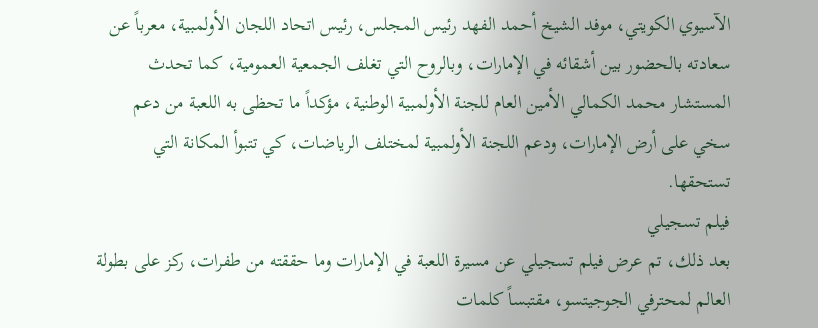الآسيوي الكويتي، موفد الشيخ أحمد الفهد رئيس المجلس، رئيس اتحاد اللجان الأولمبية، معرباً عن سعادته بالحضور بين أشقائه في الإمارات، وبالروح التي تغلف الجمعية العمومية، كما تحدث المستشار محمد الكمالي الأمين العام للجنة الأولمبية الوطنية، مؤكداً ما تحظى به اللعبة من دعم سخي على أرض الإمارات، ودعم اللجنة الأولمبية لمختلف الرياضات، كي تتبوأ المكانة التي تستحقها.
فيلم تسجيلي
بعد ذلك، تم عرض فيلم تسجيلي عن مسيرة اللعبة في الإمارات وما حققته من طفرات، ركز على بطولة العالم لمحترفي الجوجيتسو، مقتبساً كلمات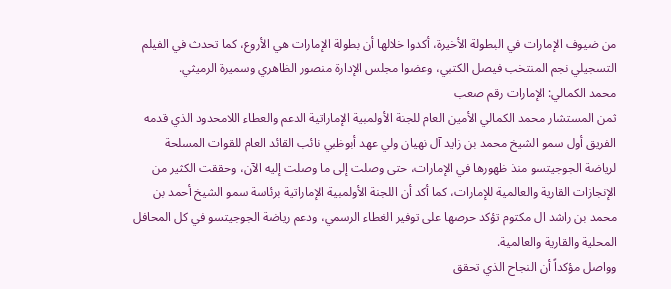من ضيوف الإمارات في البطولة الأخيرة، أكدوا خلالها أن بطولة الإمارات هي الأروع، كما تحدث في الفيلم التسجيلي نجم المنتخب فيصل الكتبي، وعضوا مجلس الإدارة منصور الظاهري وسميرة الرميثي.
محمد الكمالي: الإمارات رقم صعب
ثمن المستشار محمد الكمالي الأمين العام للجنة الأولمبية الإماراتية الدعم والعطاء اللامحدود الذي قدمه الفريق أول سمو الشيخ محمد بن زايد آل نهيان ولي عهد أبوظبي نائب القائد العام للقوات المسلحة لرياضة الجوجيتسو منذ ظهورها في الإمارات، حتى وصلت إلى ما وصلت إليه الآن، وحققت الكثير من الإنجازات القارية والعالمية للإمارات، كما أكد أن اللجنة الأولمبية الإماراتية برئاسة سمو الشيخ أحمد بن محمد بن راشد ال مكتوم تؤكد حرصها على توفير الغطاء الرسمي، ودعم رياضة الجوجيتسو في كل المحافل المحلية والقارية والعالمية.
وواصل مؤكداً أن النجاح الذي تحقق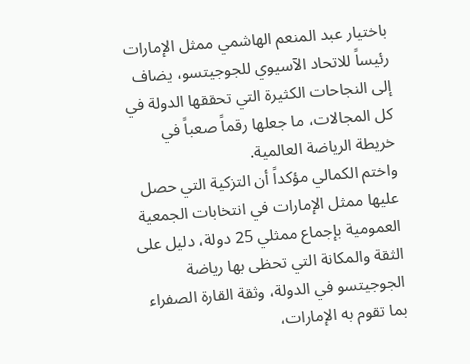باختيار عبد المنعم الهاشمي ممثل الإمارات رئيساً للاتحاد الآسيوي للجوجيتسو، يضاف إلى النجاحات الكثيرة التي تحققها الدولة في كل المجالات، ما جعلها رقماً صعباً في خريطة الرياضة العالمية.
واختم الكمالي مؤكداً أن التزكية التي حصل عليها ممثل الإمارات في انتخابات الجمعية العمومية بإجماع ممثلي 25 دولة، دليل على الثقة والمكانة التي تحظى بها رياضة الجوجيتسو في الدولة، وثقة القارة الصفراء بما تقوم به الإمارات،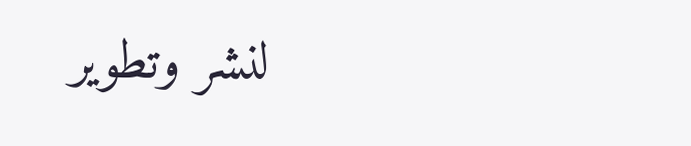لنشر وتطوير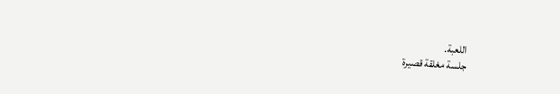اللعبة.
جلسة مغلقة قصيرة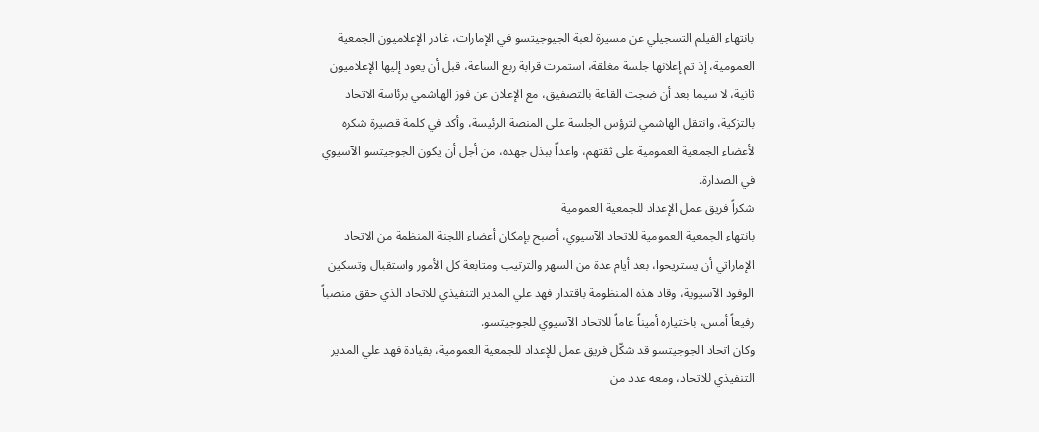بانتهاء الفيلم التسجيلي عن مسيرة لعبة الجيوجيتسو في الإمارات، غادر الإعلاميون الجمعية العمومية، إذ تم إعلانها جلسة مغلقة، استمرت قرابة ربع الساعة، قبل أن يعود إليها الإعلاميون ثانية، لا سيما بعد أن ضجت القاعة بالتصفيق، مع الإعلان عن فوز الهاشمي برئاسة الاتحاد بالتزكية، وانتقل الهاشمي لترؤس الجلسة على المنصة الرئيسة، وأكد في كلمة قصيرة شكره لأعضاء الجمعية العمومية على ثقتهم، واعداً ببذل جهده، من أجل أن يكون الجوجيتسو الآسيوي في الصدارة.
شكراً فريق عمل الإعداد للجمعية العمومية
بانتهاء الجمعية العمومية للاتحاد الآسيوي، أصبح بإمكان أعضاء اللجنة المنظمة من الاتحاد الإماراتي أن يستريحوا، بعد أيام عدة من السهر والترتيب ومتابعة كل الأمور واستقبال وتسكين الوفود الآسيوية، وقاد هذه المنظومة باقتدار فهد علي المدير التنفيذي للاتحاد الذي حقق منصباً رفيعاً أمس، باختياره أميناً عاماً للاتحاد الآسيوي للجوجيتسو.
وكان اتحاد الجوجيتسو قد شكّل فريق عمل للإعداد للجمعية العمومية، بقيادة فهد علي المدير التنفيذي للاتحاد، ومعه عدد من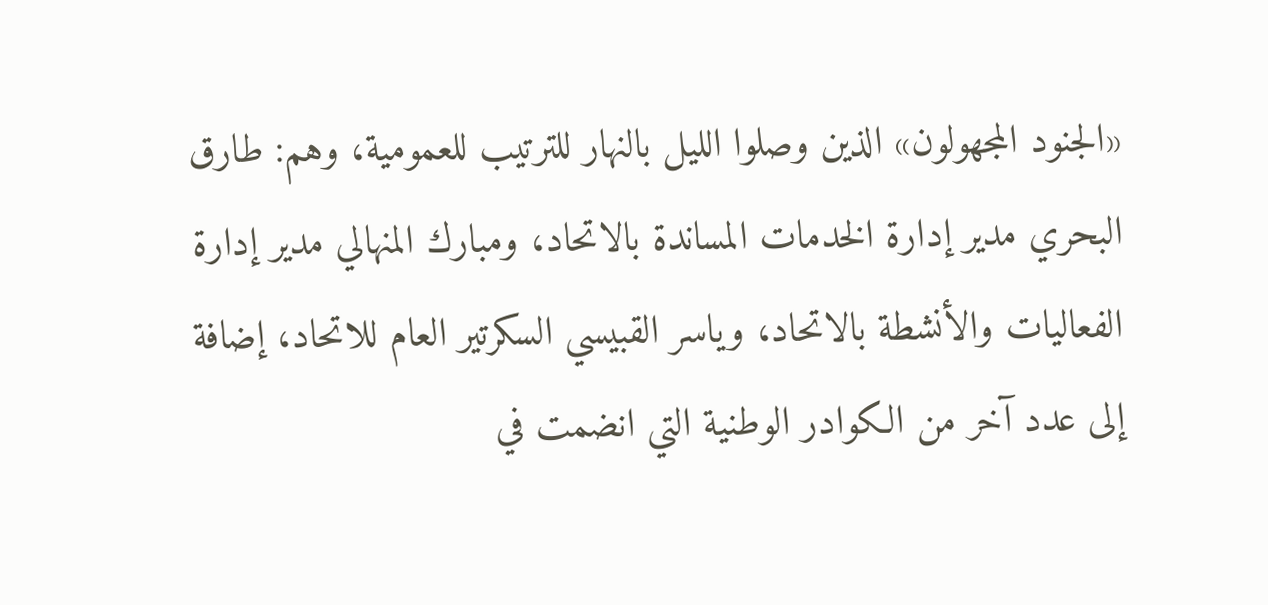«الجنود المجهولون» الذين وصلوا الليل بالنهار للترتيب للعمومية، وهم: طارق البحري مدير إدارة الخدمات المساندة بالاتحاد، ومبارك المنهالي مدير إدارة الفعاليات والأنشطة بالاتحاد، وياسر القبيسي السكرتير العام للاتحاد، إضافة إلى عدد آخر من الكوادر الوطنية التي انضمت في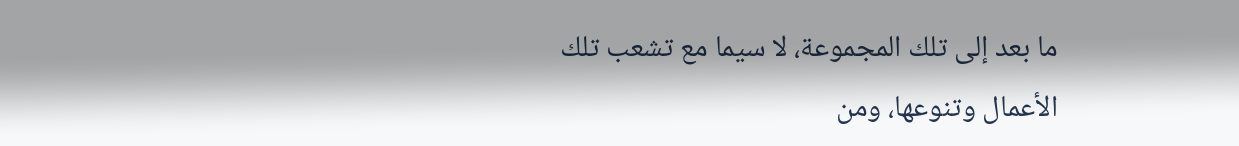ما بعد إلى تلك المجموعة، لا سيما مع تشعب تلك الأعمال وتنوعها، ومن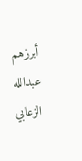أبرزهم عبدالله الزعابي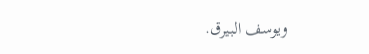ويوسف البيرق.